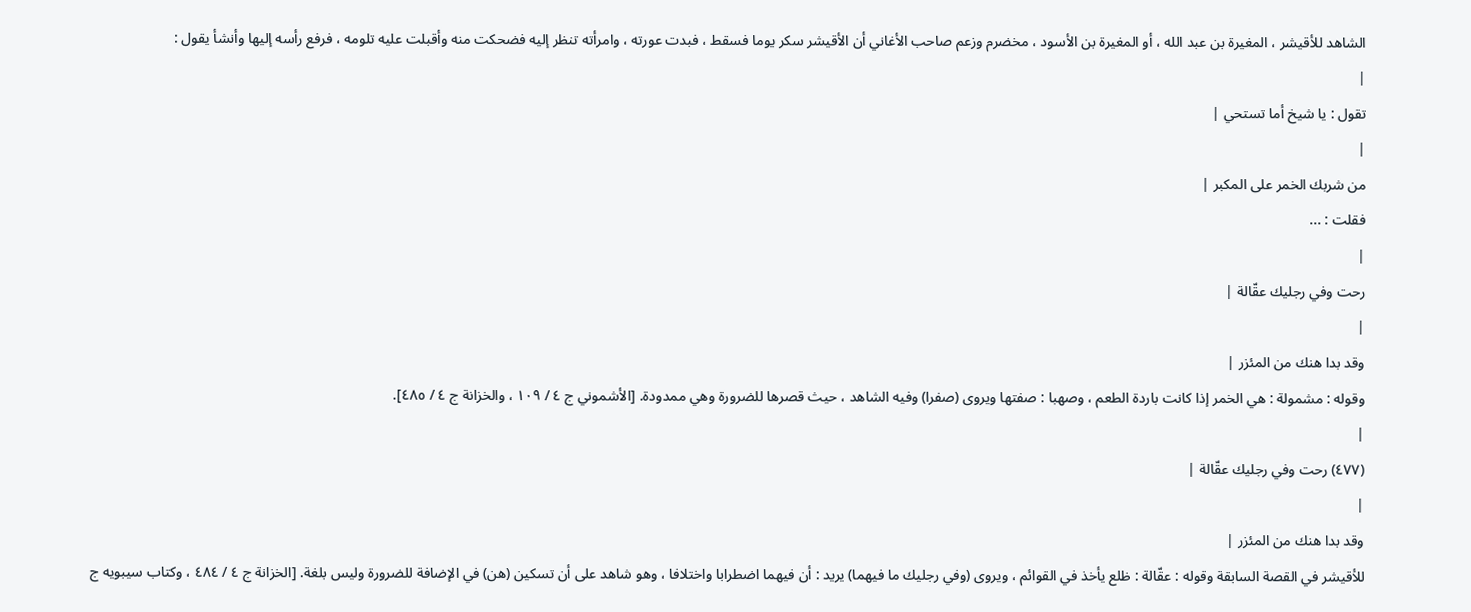الشاهد للأقيشر ، المغيرة بن عبد الله ، أو المغيرة بن الأسود ، مخضرم وزعم صاحب الأغاني أن الأقيشر سكر يوما فسقط ، فبدت عورته ، وامرأته تنظر إليه فضحكت منه وأقبلت عليه تلومه ، فرفع رأسه إليها وأنشأ يقول :
|
تقول : يا شيخ أما تستحي |
|
من شربك الخمر على المكبر |
فقلت : ...
|
رحت وفي رجليك عقّالة |
|
وقد بدا هنك من المئزر |
وقوله : مشمولة : هي الخمر إذا كانت باردة الطعم ، وصهبا : صفتها ويروى (صفرا) وفيه الشاهد ، حيث قصرها للضرورة وهي ممدودة. [الأشموني ج ٤ / ١٠٩ ، والخزانة ج ٤ / ٤٨٥].
|
(٤٧٧) رحت وفي رجليك عقّالة |
|
وقد بدا هنك من المئزر |
للأقيشر في القصة السابقة وقوله : عقّالة : ظلع يأخذ في القوائم ، ويروى (وفي رجليك ما فيهما) يريد : أن فيهما اضطرابا واختلافا ، وهو شاهد على أن تسكين (هن) في الإضافة للضرورة وليس بلغة. [الخزانة ج ٤ / ٤٨٤ ، وكتاب سيبويه ج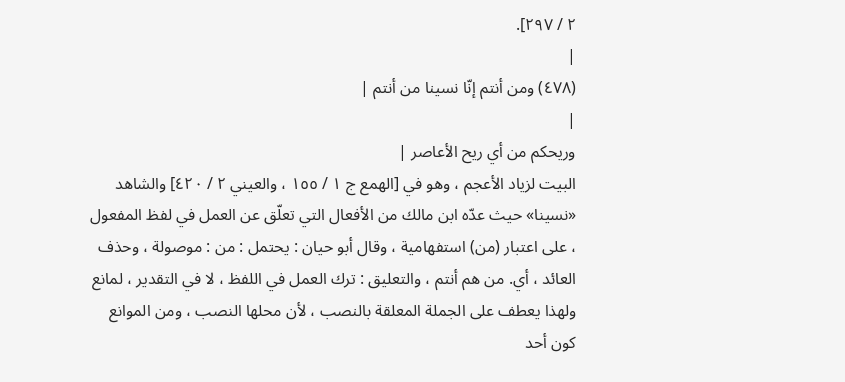٢ / ٢٩٧].
|
(٤٧٨) ومن أنتم إنّا نسينا من أنتم |
|
وريحكم من أي ريح الأعاصر |
البيت لزياد الأعجم ، وهو في [الهمع ج ١ / ١٥٥ ، والعيني ٢ / ٤٢٠] والشاهد «نسينا» حيث عدّه ابن مالك من الأفعال التي تعلّق عن العمل في لفظ المفعول ، على اعتبار (من) استفهامية ، وقال أبو حيان : يحتمل : من : موصولة ، وحذف العائد ، أي. من هم أنتم ، والتعليق : ترك العمل في اللفظ ، لا في التقدير ، لمانع ولهذا يعطف على الجملة المعلقة بالنصب ، لأن محلها النصب ، ومن الموانع كون أحد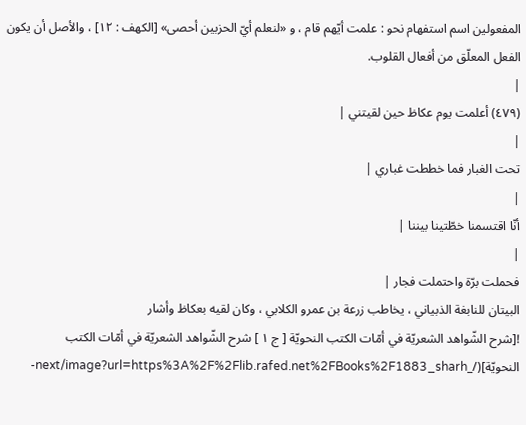المفعولين اسم استفهام نحو : علمت أيّهم قام ، و «لنعلم أيّ الحزبين أحصى» [الكهف : ١٢] ، والأصل أن يكون الفعل المعلّق من أفعال القلوب.
|
(٤٧٩) أعلمت يوم عكاظ حين لقيتني |
|
تحت الغبار فما خططت غباري |
|
أنّا اقتسمنا خطّتينا بيننا |
|
فحملت برّة واحتملت فجار |
البيتان للنابغة الذبياني ، يخاطب زرعة بن عمرو الكلابي ، وكان لقيه بعكاظ وأشار
![شرح الشّواهد الشعريّة في أمّات الكتب النحويّة [ ج ١ ] شرح الشّواهد الشعريّة في أمّات الكتب النحويّة](/_next/image?url=https%3A%2F%2Flib.rafed.net%2FBooks%2F1883_sharh-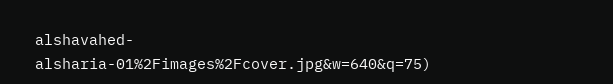alshavahed-alsharia-01%2Fimages%2Fcover.jpg&w=640&q=75)